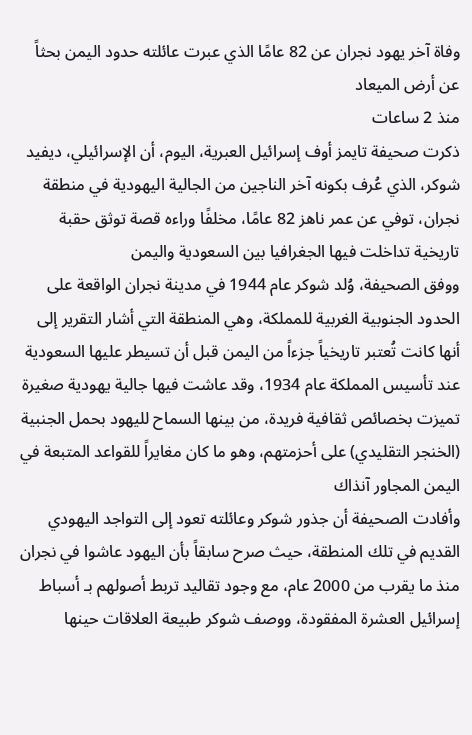وفاة آخر يهود نجران عن 82 عامًا الذي عبرت عائلته حدود اليمن بحثاً عن أرض الميعاد
منذ 2 ساعات
ذكرت صحيفة تايمز أوف إسرائيل العبرية، اليوم، أن الإسرائيلي، ديفيد شوكر، الذي عُرف بكونه آخر الناجين من الجالية اليهودية في منطقة نجران، توفي عن عمر ناهز 82 عامًا، مخلفًا وراءه قصة توثق حقبة تاريخية تداخلت فيها الجغرافيا بين السعودية واليمن
ووفق الصحيفة، وُلد شوكر عام 1944 في مدينة نجران الواقعة على الحدود الجنوبية الغربية للمملكة، وهي المنطقة التي أشار التقرير إلى أنها كانت تُعتبر تاريخياً جزءاً من اليمن قبل أن تسيطر عليها السعودية عند تأسيس المملكة عام 1934، وقد عاشت فيها جالية يهودية صغيرة تميزت بخصائص ثقافية فريدة، من بينها السماح لليهود بحمل الجنبية (الخنجر التقليدي) على أحزمتهم، وهو ما كان مغايراً للقواعد المتبعة في اليمن المجاور آنذاك
وأفادت الصحيفة أن جذور شوكر وعائلته تعود إلى التواجد اليهودي القديم في تلك المنطقة، حيث صرح سابقاً بأن اليهود عاشوا في نجران منذ ما يقرب من 2000 عام، مع وجود تقاليد تربط أصولهم بـ أسباط إسرائيل العشرة المفقودة، ووصف شوكر طبيعة العلاقات حينها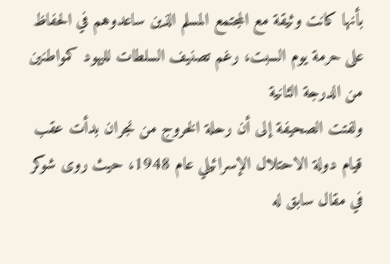بأنها كانت وثيقة مع المجتمع المسلم الذين ساعدوهم في الحفاظ على حرمة يوم السبت، رغم تصنيف السلطات لليهود كمواطنين من الدرجة الثانية
ولفتت الصحيفة إلى أن رحلة الخروج من نجران بدأت عقب قيام دولة الاحتلال الإسرائيلي عام 1948، حيث روى شوكر في مقال سابق له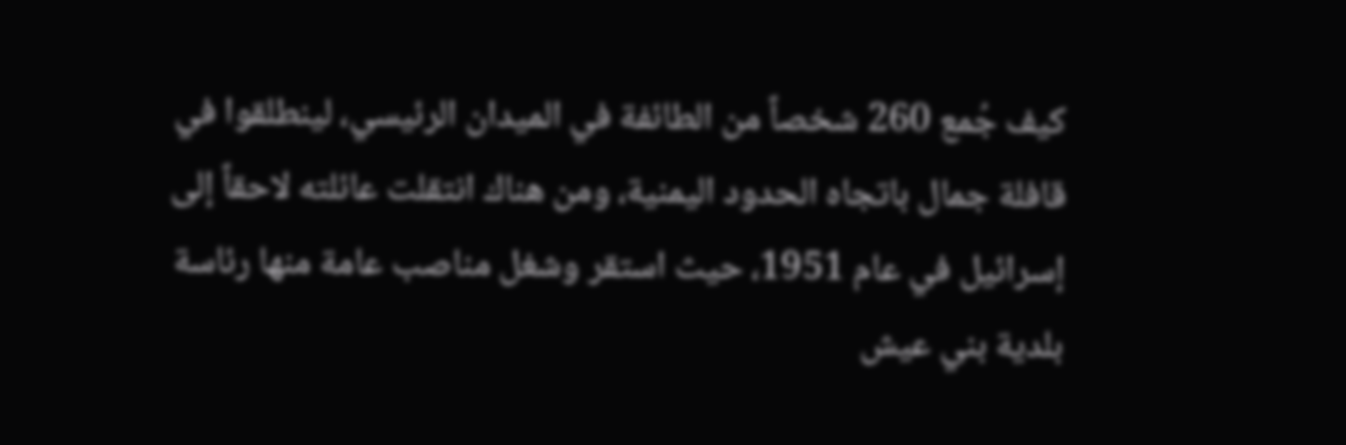كيف جُمع 260 شخصاً من الطائفة في الميدان الرئيسي، لينطلقوا في قافلة جمال باتجاه الحدود اليمنية، ومن هناك انتقلت عائلته لاحقاً إلى إسرائيل في عام 1951، حيث استقر وشغل مناصب عامة منها رئاسة بلدية بني عيش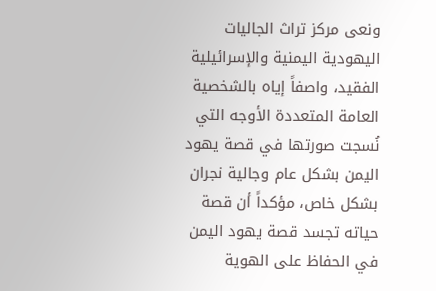ونعى مركز تراث الجاليات اليهودية اليمنية والإسرائيلية الفقيد، واصفاً إياه بالشخصية العامة المتعددة الأوجه التي نُسجت صورتها في قصة يهود اليمن بشكل عام وجالية نجران بشكل خاص، مؤكداً أن قصة حياته تجسد قصة يهود اليمن في الحفاظ على الهوية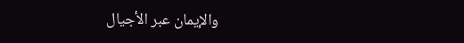والإيمان عبر الأجيال